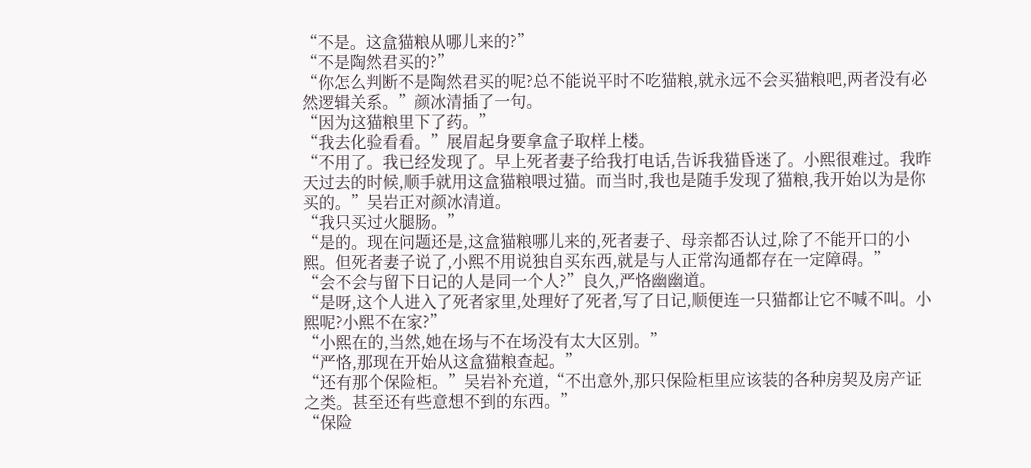“不是。这盒猫粮从哪儿来的?”
“不是陶然君买的?”
“你怎么判断不是陶然君买的呢?总不能说平时不吃猫粮,就永远不会买猫粮吧,两者没有必然逻辑关系。”颜冰清插了一句。
“因为这猫粮里下了药。”
“我去化验看看。”展眉起身要拿盒子取样上楼。
“不用了。我已经发现了。早上死者妻子给我打电话,告诉我猫昏迷了。小熙很难过。我昨天过去的时候,顺手就用这盒猫粮喂过猫。而当时,我也是随手发现了猫粮,我开始以为是你买的。”吴岩正对颜冰清道。
“我只买过火腿肠。”
“是的。现在问题还是,这盒猫粮哪儿来的,死者妻子、母亲都否认过,除了不能开口的小熙。但死者妻子说了,小熙不用说独自买东西,就是与人正常沟通都存在一定障碍。”
“会不会与留下日记的人是同一个人?”良久,严恪幽幽道。
“是呀,这个人进入了死者家里,处理好了死者,写了日记,顺便连一只猫都让它不喊不叫。小熙呢?小熙不在家?”
“小熙在的,当然,她在场与不在场没有太大区别。”
“严恪,那现在开始从这盒猫粮查起。”
“还有那个保险柜。”吴岩补充道,“不出意外,那只保险柜里应该装的各种房契及房产证之类。甚至还有些意想不到的东西。”
“保险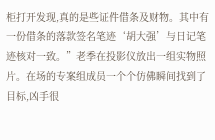柜打开发现,真的是些证件借条及财物。其中有一份借条的落款签名笔迹‘胡大强’与日记笔迹核对一致。”老季在投影仪放出一组实物照片。在场的专案组成员一个个仿佛瞬间找到了目标,凶手很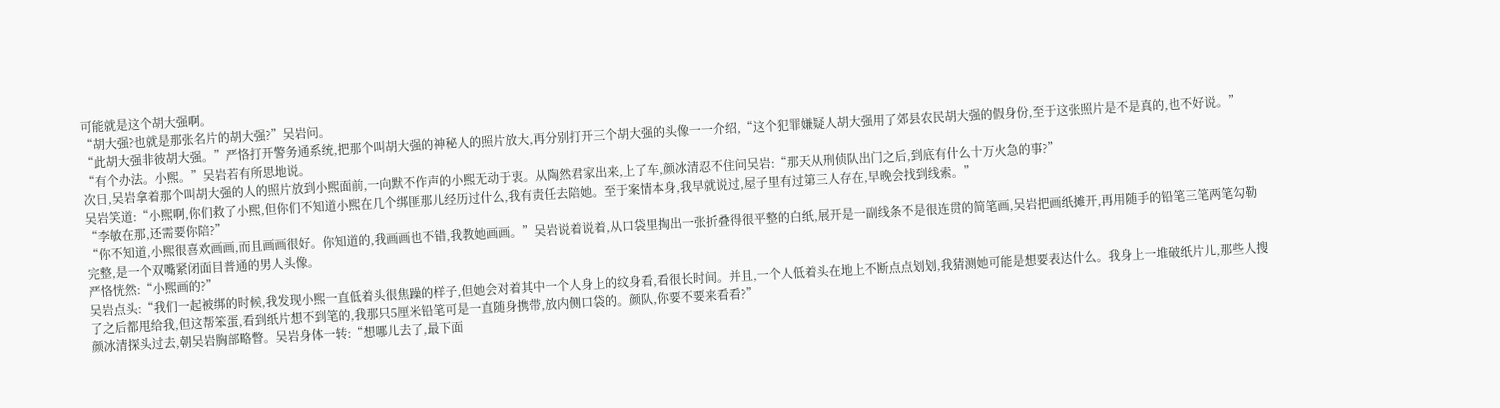可能就是这个胡大强啊。
“胡大强?也就是那张名片的胡大强?”吴岩问。
“此胡大强非彼胡大强。”严恪打开警务通系统,把那个叫胡大强的神秘人的照片放大,再分别打开三个胡大强的头像一一介绍,“这个犯罪嫌疑人胡大强用了郊县农民胡大强的假身份,至于这张照片是不是真的,也不好说。”
“有个办法。小熙。”吴岩若有所思地说。
次日,吴岩拿着那个叫胡大强的人的照片放到小熙面前,一向默不作声的小熙无动于衷。从陶然君家出来,上了车,颜冰清忍不住问吴岩:“那天从刑侦队出门之后,到底有什么十万火急的事?”
吴岩笑道:“小熙啊,你们救了小熙,但你们不知道小熙在几个绑匪那儿经历过什么,我有责任去陪她。至于案情本身,我早就说过,屋子里有过第三人存在,早晚会找到线索。”
“李敏在那,还需要你陪?”
“你不知道,小熙很喜欢画画,而且画画很好。你知道的,我画画也不错,我教她画画。”吴岩说着说着,从口袋里掏出一张折叠得很平整的白纸,展开是一副线条不是很连贯的简笔画,吴岩把画纸摊开,再用随手的铅笔三笔两笔勾勒完整,是一个双嘴紧闭面目普通的男人头像。
严恪恍然:“小熙画的?”
吴岩点头:“我们一起被绑的时候,我发现小熙一直低着头很焦躁的样子,但她会对着其中一个人身上的纹身看,看很长时间。并且,一个人低着头在地上不断点点划划,我猜测她可能是想要表达什么。我身上一堆破纸片儿,那些人搜了之后都甩给我,但这帮笨蛋,看到纸片想不到笔的,我那只5厘米铅笔可是一直随身携带,放内侧口袋的。颜队,你要不要来看看?”
颜冰清探头过去,朝吴岩胸部略瞥。吴岩身体一转:“想哪儿去了,最下面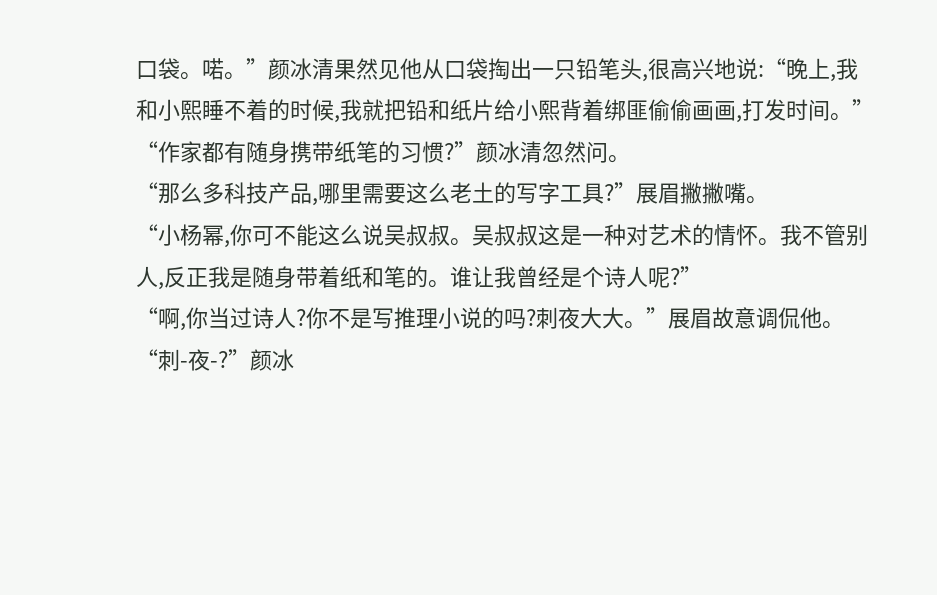口袋。喏。”颜冰清果然见他从口袋掏出一只铅笔头,很高兴地说:“晚上,我和小熙睡不着的时候,我就把铅和纸片给小熙背着绑匪偷偷画画,打发时间。”
“作家都有随身携带纸笔的习惯?”颜冰清忽然问。
“那么多科技产品,哪里需要这么老土的写字工具?”展眉撇撇嘴。
“小杨幂,你可不能这么说吴叔叔。吴叔叔这是一种对艺术的情怀。我不管别人,反正我是随身带着纸和笔的。谁让我曾经是个诗人呢?”
“啊,你当过诗人?你不是写推理小说的吗?刺夜大大。”展眉故意调侃他。
“刺-夜-?”颜冰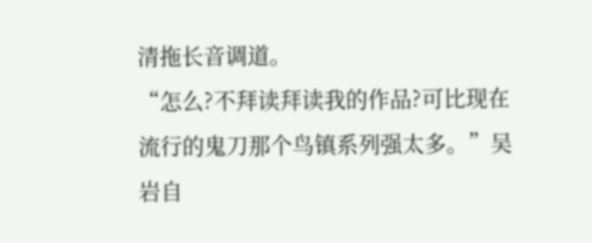清拖长音调道。
“怎么?不拜读拜读我的作品?可比现在流行的鬼刀那个鸟镇系列强太多。”吴岩自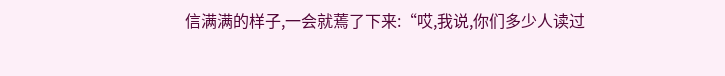信满满的样子,一会就蔫了下来:“哎,我说,你们多少人读过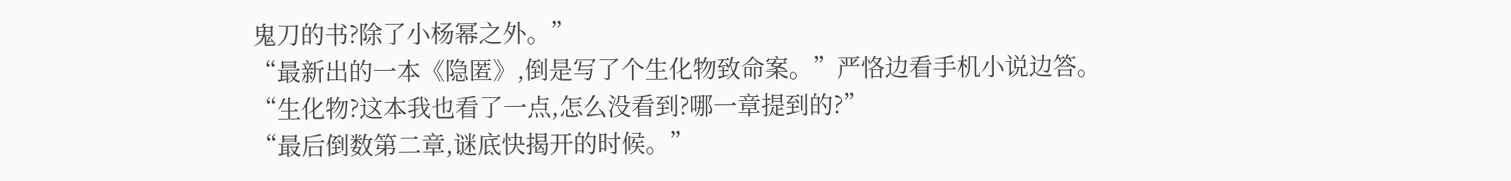鬼刀的书?除了小杨幂之外。”
“最新出的一本《隐匿》,倒是写了个生化物致命案。”严恪边看手机小说边答。
“生化物?这本我也看了一点,怎么没看到?哪一章提到的?”
“最后倒数第二章,谜底快揭开的时候。”